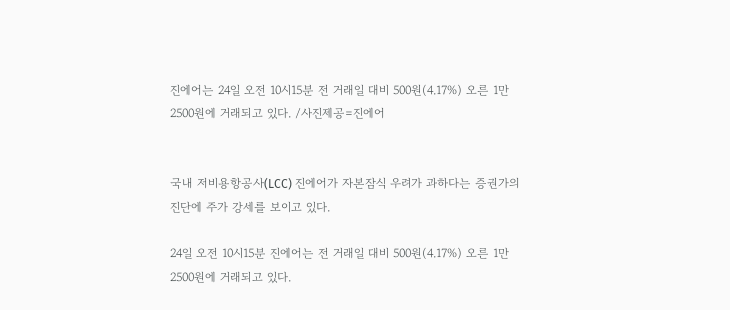진에어는 24일 오전 10시15분 전 거래일 대비 500원(4.17%) 오른 1만2500원에 거래되고 있다. /사진제공=진에어


국내 저비용항공사(LCC) 진에어가 자본잠식 우려가 과하다는 증권가의 진단에 주가 강세를 보이고 있다.

24일 오전 10시15분 진에어는 전 거래일 대비 500원(4.17%) 오른 1만2500원에 거래되고 있다.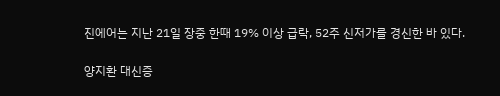진에어는 지난 21일 장중 한때 19% 이상 급락, 52주 신저가를 경신한 바 있다.

양지환 대신증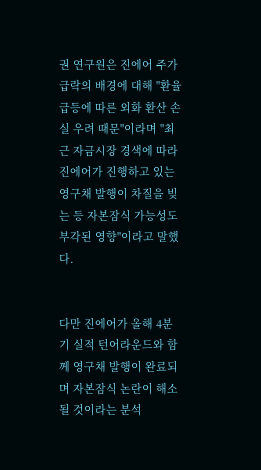권 연구원은 진에어 주가 급락의 배경에 대해 "환율 급등에 따른 외화 환산 손실 우려 때문"이라며 "최근 자금시장 경색에 따라 진에어가 진행하고 있는 영구채 발행이 차질을 빚는 등 자본잠식 가능성도 부각된 영향"이라고 말했다.


다만 진에어가 올해 4분기 실적 턴어라운드와 함께 영구채 발행이 완료되며 자본잠식 논란이 해소될 것이라는 분석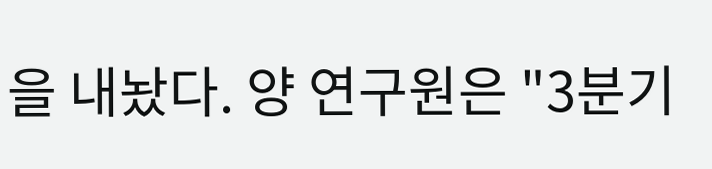을 내놨다. 양 연구원은 "3분기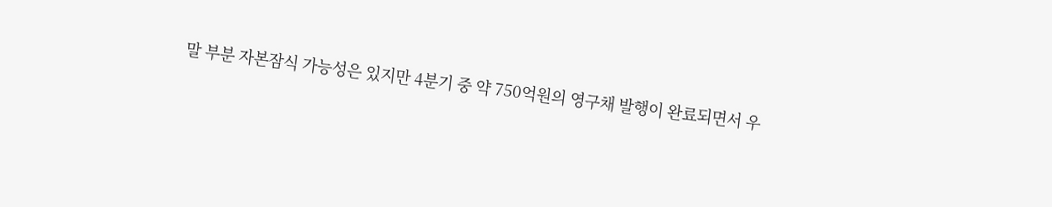말 부분 자본잠식 가능성은 있지만 4분기 중 약 750억원의 영구채 발행이 완료되면서 우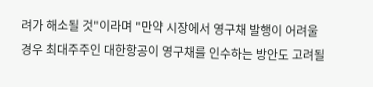려가 해소될 것"이라며 "만약 시장에서 영구채 발행이 어려울 경우 최대주주인 대한항공이 영구채를 인수하는 방안도 고려될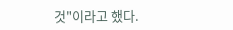것"이라고 했다.